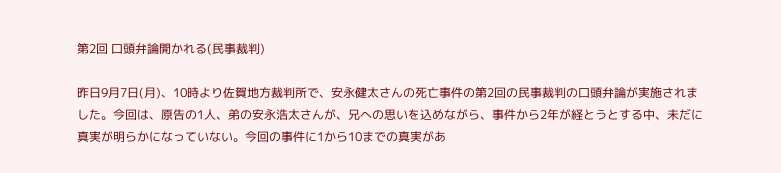第2回 口頭弁論開かれる(民事裁判)

昨日9月7日(月)、10時より佐賀地方裁判所で、安永健太さんの死亡事件の第2回の民事裁判の口頭弁論が実施されました。今回は、原告の1人、弟の安永浩太さんが、兄への思いを込めながら、事件から2年が経とうとする中、未だに真実が明らかになっていない。今回の事件に1から10までの真実があ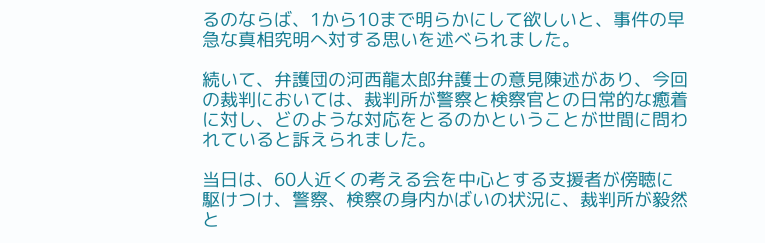るのならば、1から10まで明らかにして欲しいと、事件の早急な真相究明へ対する思いを述べられました。

続いて、弁護団の河西龍太郎弁護士の意見陳述があり、今回の裁判においては、裁判所が警察と検察官との日常的な癒着に対し、どのような対応をとるのかということが世間に問われていると訴えられました。

当日は、60人近くの考える会を中心とする支援者が傍聴に駆けつけ、警察、検察の身内かばいの状況に、裁判所が毅然と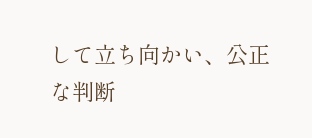して立ち向かい、公正な判断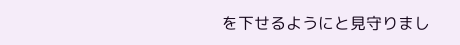を下せるようにと見守りまし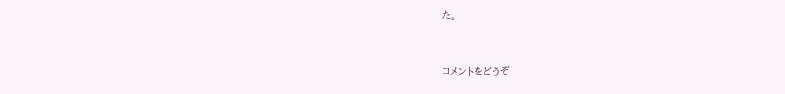た。



コメントをどうぞ